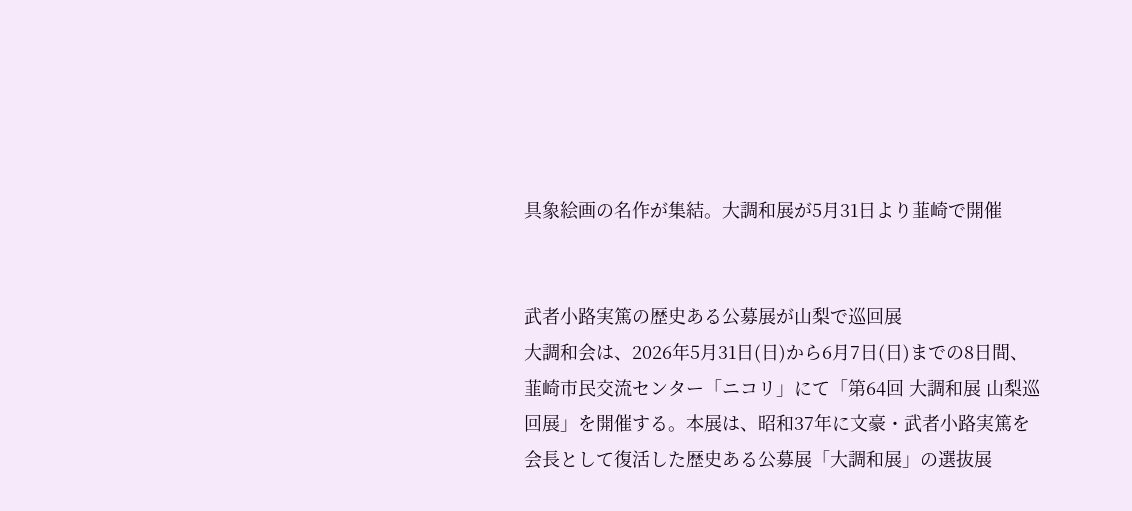具象絵画の名作が集結。大調和展が5月31日より韮崎で開催


武者小路実篤の歴史ある公募展が山梨で巡回展
大調和会は、2026年5月31日(日)から6月7日(日)までの8日間、韮崎市民交流センター「ニコリ」にて「第64回 大調和展 山梨巡回展」を開催する。本展は、昭和37年に文豪・武者小路実篤を会長として復活した歴史ある公募展「大調和展」の選抜展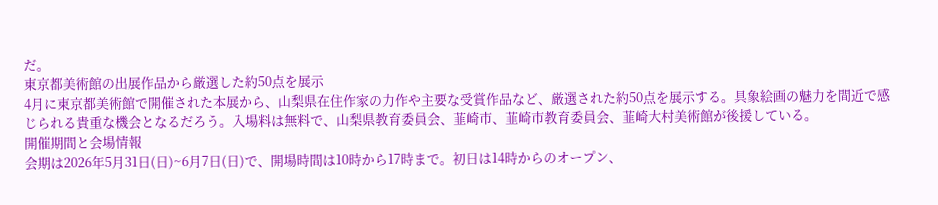だ。
東京都美術館の出展作品から厳選した約50点を展示
4月に東京都美術館で開催された本展から、山梨県在住作家の力作や主要な受賞作品など、厳選された約50点を展示する。具象絵画の魅力を間近で感じられる貴重な機会となるだろう。入場料は無料で、山梨県教育委員会、韮崎市、韮崎市教育委員会、韮崎大村美術館が後援している。
開催期間と会場情報
会期は2026年5月31日(日)~6月7日(日)で、開場時間は10時から17時まで。初日は14時からのオープン、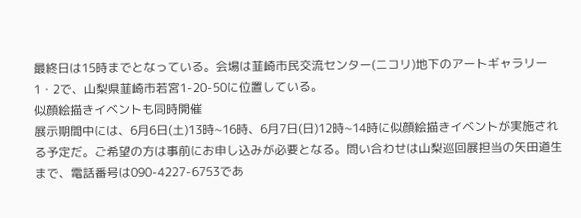最終日は15時までとなっている。会場は韮崎市民交流センター(ニコリ)地下のアートギャラリー1・2で、山梨県韮崎市若宮1-20-50に位置している。
似顔絵描きイベントも同時開催
展示期間中には、6月6日(土)13時~16時、6月7日(日)12時~14時に似顔絵描きイベントが実施される予定だ。ご希望の方は事前にお申し込みが必要となる。問い合わせは山梨巡回展担当の矢田道生まで、電話番号は090-4227-6753であ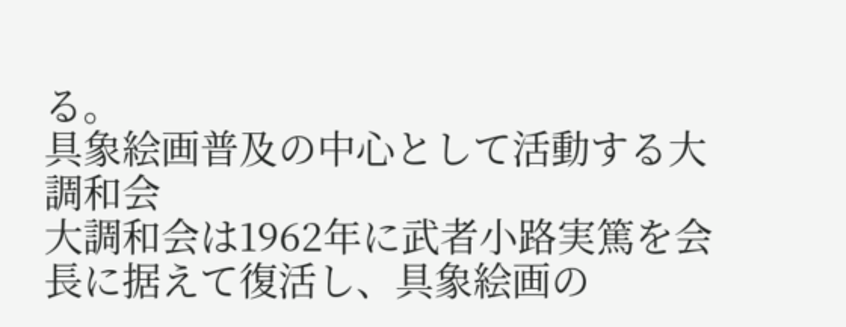る。
具象絵画普及の中心として活動する大調和会
大調和会は1962年に武者小路実篤を会長に据えて復活し、具象絵画の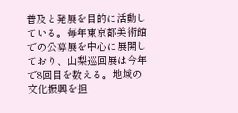普及と発展を目的に活動している。毎年東京都美術館での公募展を中心に展開しており、山梨巡回展は今年で8回目を数える。地域の文化振興を担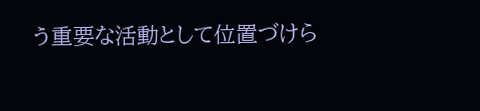う重要な活動として位置づけら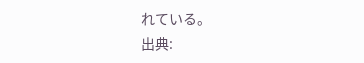れている。
出典: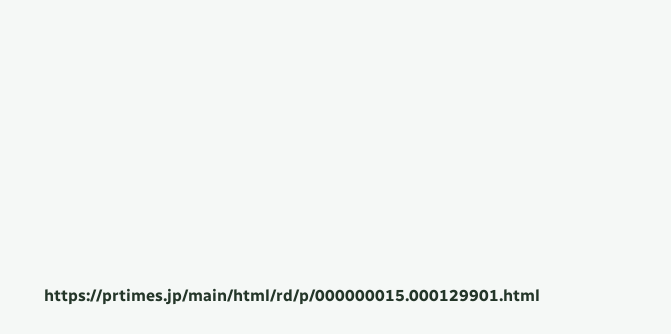https://prtimes.jp/main/html/rd/p/000000015.000129901.html